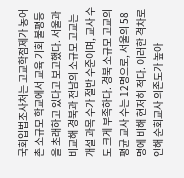국회입법조사처는 고교학점제가 농어촌 소규모 학교에서 교육 기회 불평등을 초래하고 있다고 보고했다. 서울과 비교해 경북과 전남의 소규모 고교는 개설 과목 수가 절반 수준이며, 교사 수도 크게 부족하다. 경북 소규모 고교의 평균 교사 수는 12명으로, 서울의 58명에 비해 현저히 적다. 이러한 격차로 인해 순회교사 의존도가 높아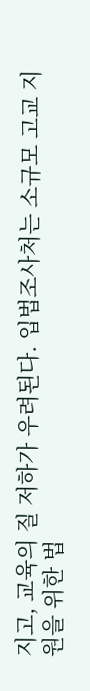지고, 교육의 질 저하가 우려된다. 입법조사처는 소규모 고교 지원을 위한 법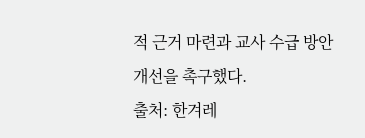적 근거 마련과 교사 수급 방안 개선을 촉구했다.
출처: 한겨레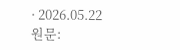· 2026.05.22
원문: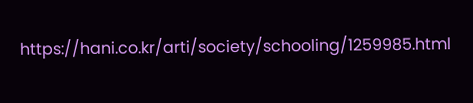https://hani.co.kr/arti/society/schooling/1259985.html